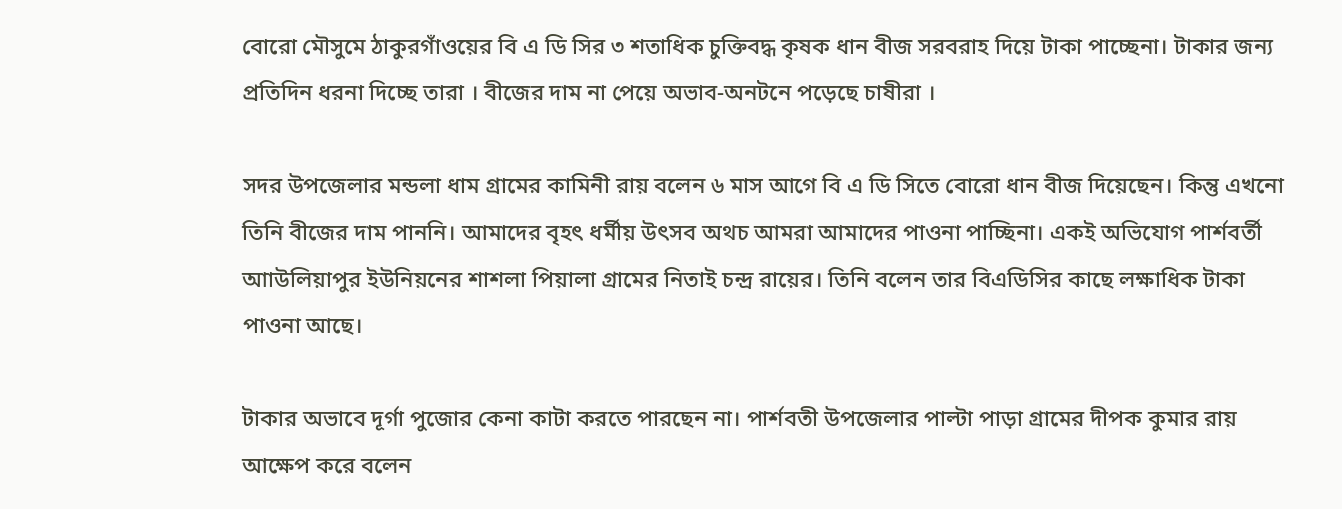বোরো মৌসুমে ঠাকুরগাঁওয়ের বি এ ডি সির ৩ শতাধিক চুক্তিবদ্ধ কৃষক ধান বীজ সরবরাহ দিয়ে টাকা পাচ্ছেনা। টাকার জন্য প্রতিদিন ধরনা দিচ্ছে তারা । বীজের দাম না পেয়ে অভাব-অনটনে পড়েছে চাষীরা ।

সদর উপজেলার মন্ডলা ধাম গ্রামের কামিনী রায় বলেন ৬ মাস আগে বি এ ডি সিতে বোরো ধান বীজ দিয়েছেন। কিন্তু এখনো তিনি বীজের দাম পাননি। আমাদের বৃহৎ ধর্মীয় উৎসব অথচ আমরা আমাদের পাওনা পাচ্ছিনা। একই অভিযোগ পার্শবর্তী আাউলিয়াপুর ইউনিয়নের শাশলা পিয়ালা গ্রামের নিতাই চন্দ্র রায়ের। তিনি বলেন তার বিএডিসির কাছে লক্ষাধিক টাকা পাওনা আছে।

টাকার অভাবে দূর্গা পুজোর কেনা কাটা করতে পারছেন না। পার্শবতী উপজেলার পাল্টা পাড়া গ্রামের দীপক কুমার রায় আক্ষেপ করে বলেন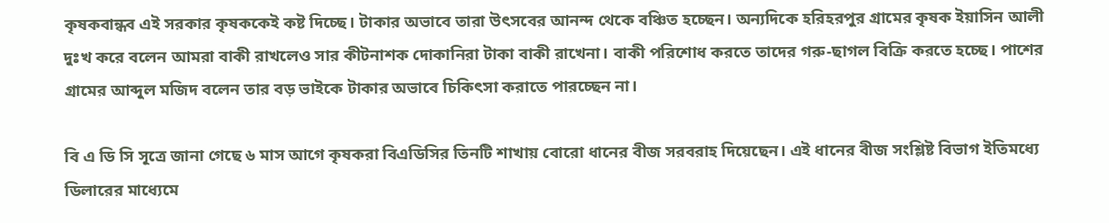কৃষকবান্ধব এই সরকার কৃষককেই কষ্ট দিচ্ছে। টাকার অভাবে তারা উৎসবের আনন্দ থেকে বঞ্চিত হচ্ছেন। অন্যদিকে হরিহরপুর গ্রামের কৃষক ইয়াসিন আলী দুঃখ করে বলেন আমরা বাকী রাখলেও সার কীটনাশক দোকানিরা টাকা বাকী রাখেনা। বাকী পরিশোধ করতে তাদের গরু-ছাগল বিক্রি করতে হচ্ছে। পাশের গ্রামের আব্দুল মজিদ বলেন তার বড় ভাইকে টাকার অভাবে চিকিৎসা করাতে পারচ্ছেন না।

বি এ ডি সি সূত্রে জানা গেছে ৬ মাস আগে কৃষকরা বিএডিসির তিনটি শাখায় বোরো ধানের বীজ সরবরাহ দিয়েছেন। এই ধানের বীজ সংশ্লিষ্ট বিভাগ ইতিমধ্যে ডিলারের মাধ্যেমে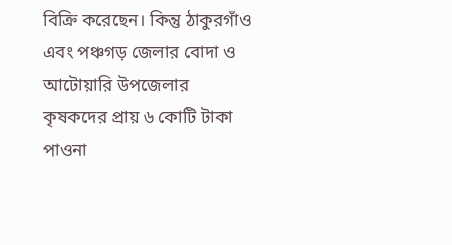বিক্রি করেছেন। কিন্তু ঠাকুরগাঁও এবং পঞ্চগড় জেলার বোদা ও আটোয়ারি উপজেলার কৃষকদের প্রায় ৬ কোটি টাকা পাওনা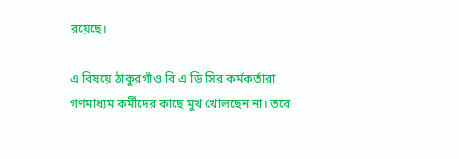রয়েছে।

এ বিষয়ে ঠাকুরগাঁও বি এ ডি সির কর্মকর্তারা গণমাধ্যম কর্মীদের কাছে মুখ খোলছেন না। তবে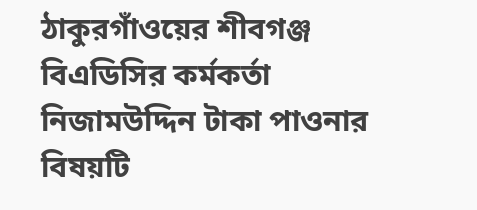ঠাকুরগাঁওয়ের শীবগঞ্জ বিএডিসির কর্মকর্তা নিজামউদ্দিন টাকা পাওনার বিষয়টি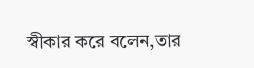স্বীকার করে বলেন,তার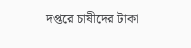দপ্তরে চাষীদের টাকা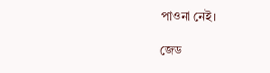পাওনা নেই।

জেড